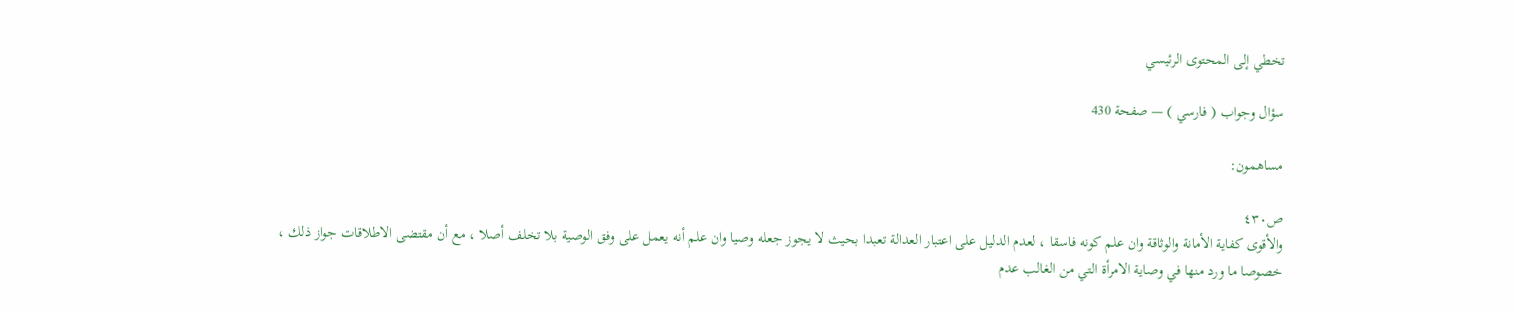تخطي إلى المحتوى الرئيسي

سؤال وجواب ( فارسي ) — صفحة 430

مساهمون:

ص٤٣٠
والأقوى كفاية الأمانة والوثاقة وان علم كونه فاسقا ، لعدم الدليل على اعتبار العدالة تعبدا بحيث لا يجوز جعله وصيا وان علم أنه يعمل على وفق الوصية بلا تخلف أصلا ، مع أن مقتضى الاطلاقات جواز ذلك ، خصوصا ما ورد منها في وصاية الامرأة التي من الغالب عدم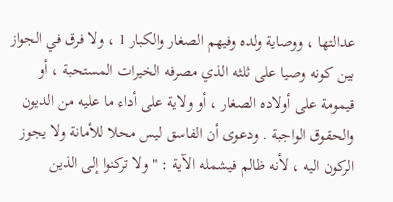عدالتها ، ووصاية ولده وفيهم الصغار والكبار 1 ، ولا فرق في الجواز بين كونه وصيا على ثلثه الذي مصرفه الخيرات المستحبة ، أو قيمومة على أولاده الصغار ، أو ولاية على أداء ما عليه من الديون والحقوق الواجبة . ودعوى أن الفاسق ليس محلا للأمانة ولا يجوز الركون اليه ، لأنه ظالم فيشمله الآية : " ولا تركنوا إلى الذين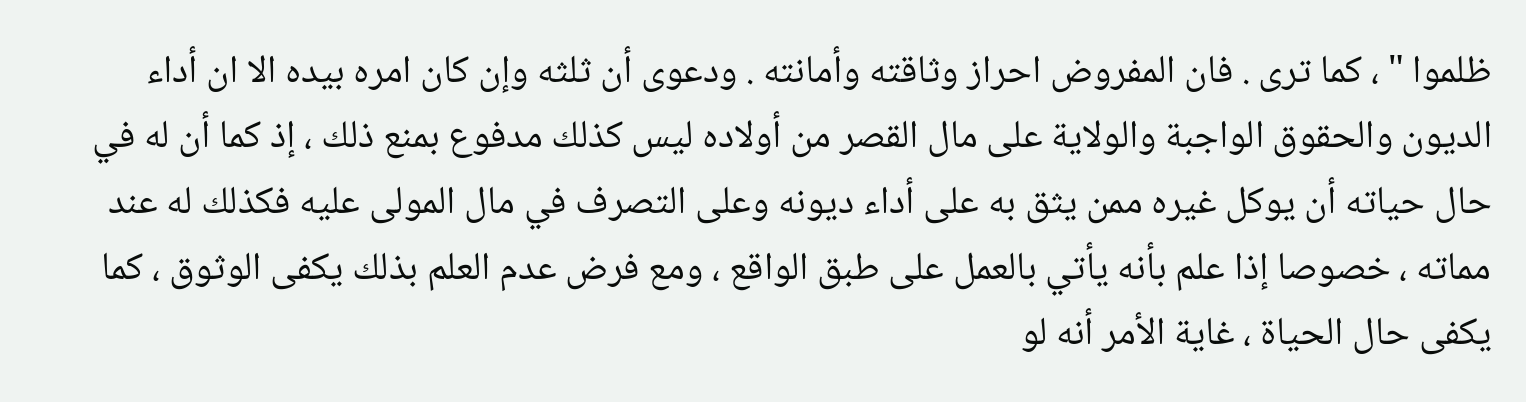ظلموا " ، كما ترى . فان المفروض احراز وثاقته وأمانته . ودعوى أن ثلثه وإن كان امره بيده الا ان أداء الديون والحقوق الواجبة والولاية على مال القصر من أولاده ليس كذلك مدفوع بمنع ذلك ، إذ كما أن له في حال حياته أن يوكل غيره ممن يثق به على أداء ديونه وعلى التصرف في مال المولى عليه فكذلك له عند مماته ، خصوصا إذا علم بأنه يأتي بالعمل على طبق الواقع ، ومع فرض عدم العلم بذلك يكفى الوثوق ، كما يكفى حال الحياة ، غاية الأمر أنه لو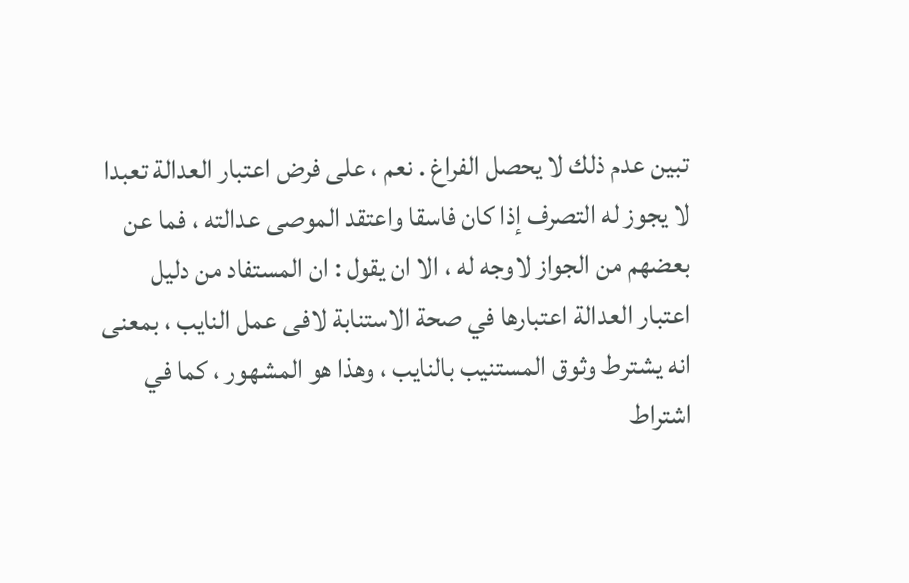تبين عدم ذلك لا يحصل الفراغ . نعم ، على فرض اعتبار العدالة تعبدا لا يجوز له التصرف إذا كان فاسقا واعتقد الموصى عدالته ، فما عن بعضهم من الجواز لاوجه له ، الا ان يقول : ان المستفاد من دليل اعتبار العدالة اعتبارها في صحة الاستنابة لافى عمل النايب ، بمعنى انه يشترط وثوق المستنيب بالنايب ، وهذا هو المشهور ، كما في اشتراط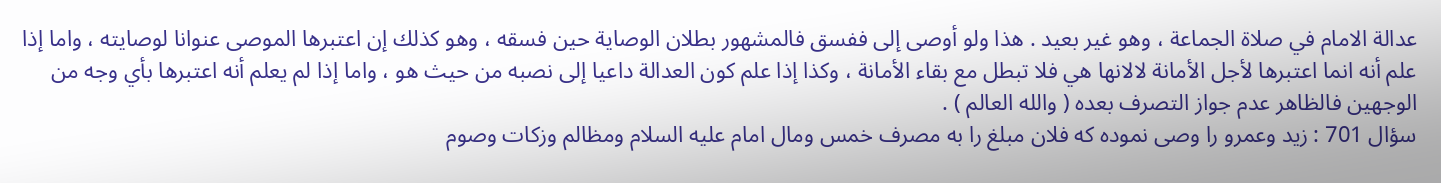عدالة الامام في صلاة الجماعة ، وهو غير بعيد . هذا ولو أوصى إلى ففسق فالمشهور بطلان الوصاية حين فسقه ، وهو كذلك إن اعتبرها الموصى عنوانا لوصايته ، واما إذا علم أنه انما اعتبرها لأجل الأمانة لالانها هي فلا تبطل مع بقاء الأمانة ، وكذا إذا علم كون العدالة داعيا إلى نصبه من حيث هو ، واما إذا لم يعلم أنه اعتبرها بأي وجه من الوجهين فالظاهر عدم جواز التصرف بعده ( والله العالم ) .
سؤال 701 : زيد وعمرو را وصى نموده كه فلان مبلغ را به مصرف خمس ومال امام عليه السلام ومظالم وزكات وصوم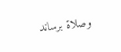وصلاة برساند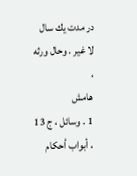در مدت يك سال لا غير . وحال ورثه ،
هامش
1 . وسائل ، ج 13 ، أبواب أحكام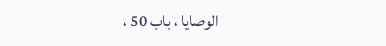الوصايا ، باب 50 ،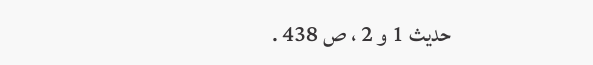حديث 1 و 2 ، ص 438 .